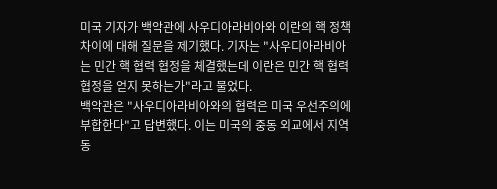미국 기자가 백악관에 사우디아라비아와 이란의 핵 정책 차이에 대해 질문을 제기했다. 기자는 "사우디아라비아는 민간 핵 협력 협정을 체결했는데 이란은 민간 핵 협력 협정을 얻지 못하는가"라고 물었다.
백악관은 "사우디아라비아와의 협력은 미국 우선주의에 부합한다"고 답변했다. 이는 미국의 중동 외교에서 지역 동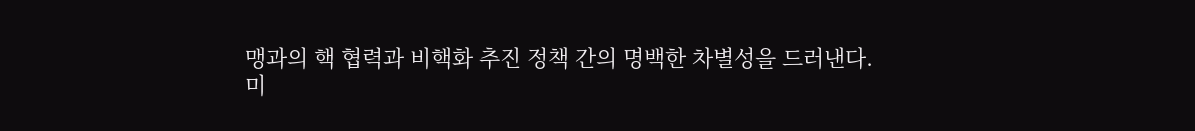맹과의 핵 협력과 비핵화 추진 정책 간의 명백한 차별성을 드러낸다.
미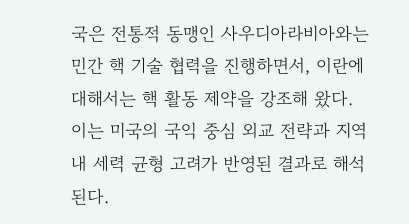국은 전통적 동맹인 사우디아라비아와는 민간 핵 기술 협력을 진행하면서, 이란에 대해서는 핵 활동 제약을 강조해 왔다. 이는 미국의 국익 중심 외교 전략과 지역 내 세력 균형 고려가 반영된 결과로 해석된다.